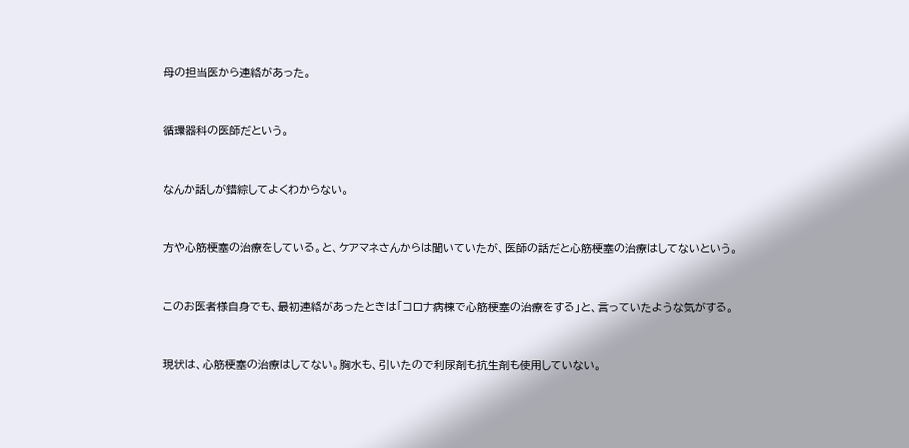母の担当医から連絡があった。


循環器科の医師だという。


なんか話しが錯綜してよくわからない。


方や心筋梗塞の治療をしている。と、ケアマネさんからは聞いていたが、医師の話だと心筋梗塞の治療はしてないという。


このお医者様自身でも、最初連絡があったときは「コロナ病棟で心筋梗塞の治療をする」と、言っていたような気がする。


現状は、心筋梗塞の治療はしてない。胸水も、引いたので利尿剤も抗生剤も使用していない。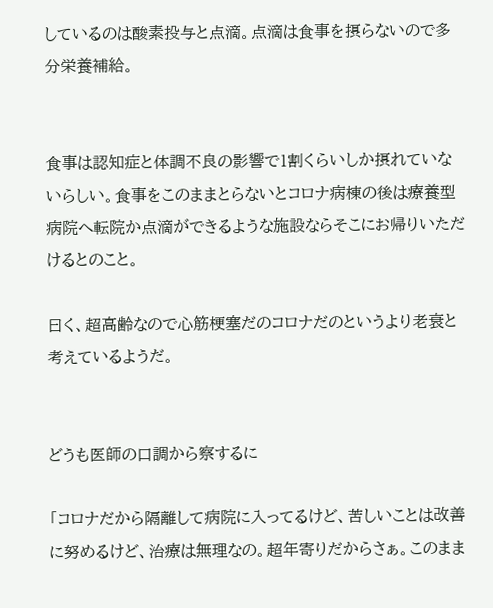しているのは酸素投与と点滴。点滴は食事を摂らないので多分栄養補給。


食事は認知症と体調不良の影響で1割くらいしか摂れていないらしい。食事をこのままとらないとコロナ病棟の後は療養型病院へ転院か点滴ができるような施設ならそこにお帰りいただけるとのこと。

曰く、超高齢なので心筋梗塞だのコロナだのというより老衰と考えているようだ。


どうも医師の口調から察するに

「コロナだから隔離して病院に入ってるけど、苦しいことは改善に努めるけど、治療は無理なの。超年寄りだからさぁ。このまま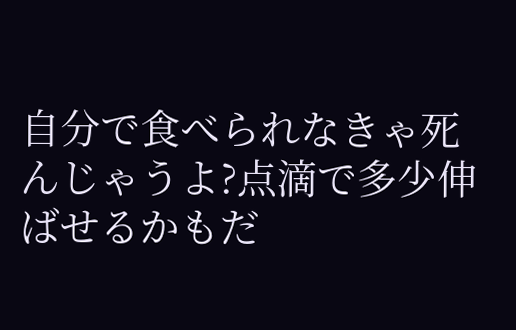自分で食べられなきゃ死んじゃうよ?点滴で多少伸ばせるかもだ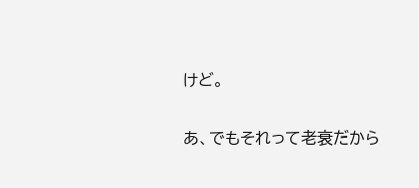けど。

あ、でもそれって老衰だから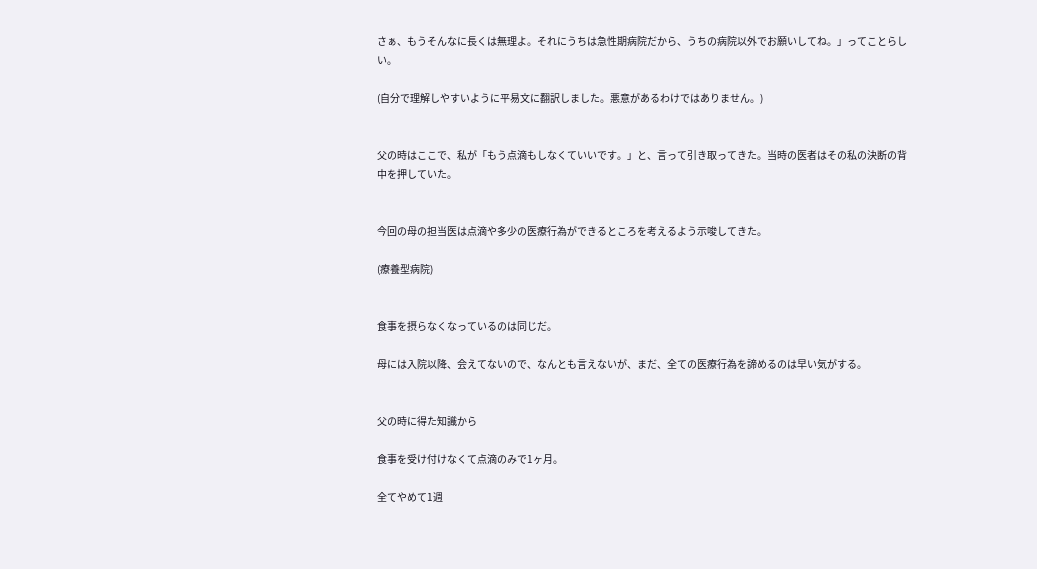さぁ、もうそんなに長くは無理よ。それにうちは急性期病院だから、うちの病院以外でお願いしてね。」ってことらしい。

(自分で理解しやすいように平易文に翻訳しました。悪意があるわけではありません。)


父の時はここで、私が「もう点滴もしなくていいです。」と、言って引き取ってきた。当時の医者はその私の決断の背中を押していた。


今回の母の担当医は点滴や多少の医療行為ができるところを考えるよう示唆してきた。

(療養型病院)


食事を摂らなくなっているのは同じだ。

母には入院以降、会えてないので、なんとも言えないが、まだ、全ての医療行為を諦めるのは早い気がする。


父の時に得た知識から

食事を受け付けなくて点滴のみで1ヶ月。

全てやめて1週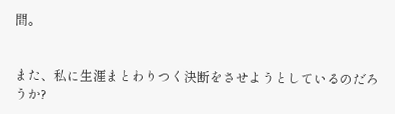間。


また、私に生涯まとわりつく決断をさせようとしているのだろうか?